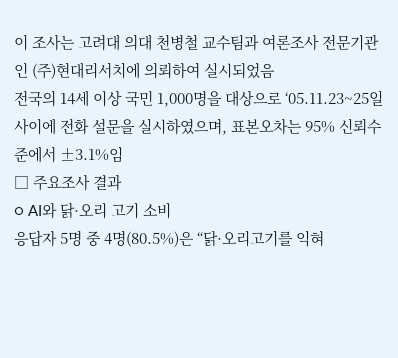이 조사는 고려대 의대 천병철 교수팀과 여론조사 전문기관인 (주)현대리서치에 의뢰하여 실시되었음
전국의 14세 이상 국민 1,000명을 대상으로 ‘05.11.23~25일 사이에 전화 설문을 실시하였으며, 표본오차는 95% 신뢰수준에서 ±3.1%임
□ 주요조사 결과
○ AI와 닭·오리 고기 소비
응답자 5명 중 4명(80.5%)은 “닭·오리고기를 익혀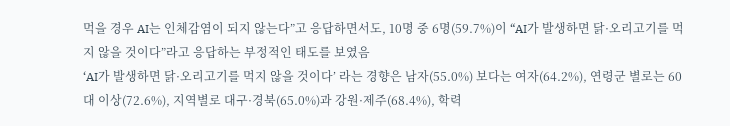먹을 경우 AI는 인체감염이 되지 않는다”고 응답하면서도, 10명 중 6명(59.7%)이 “AI가 발생하면 닭·오리고기를 먹지 않을 것이다”라고 응답하는 부정적인 태도를 보였음
‘AI가 발생하면 닭·오리고기를 먹지 않을 것이다’ 라는 경향은 남자(55.0%) 보다는 여자(64.2%), 연령군 별로는 60대 이상(72.6%), 지역별로 대구·경북(65.0%)과 강원·제주(68.4%), 학력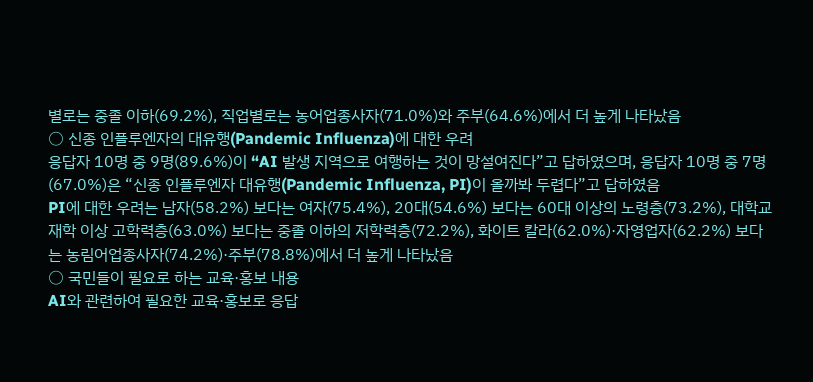별로는 중졸 이하(69.2%), 직업별로는 농어업종사자(71.0%)와 주부(64.6%)에서 더 높게 나타났음
○ 신종 인플루엔자의 대유행(Pandemic Influenza)에 대한 우려
응답자 10명 중 9명(89.6%)이 “AI 발생 지역으로 여행하는 것이 망설여진다”고 답하였으며, 응답자 10명 중 7명(67.0%)은 “신종 인플루엔자 대유행(Pandemic Influenza, PI)이 올까봐 두렵다”고 답하였음
PI에 대한 우려는 남자(58.2%) 보다는 여자(75.4%), 20대(54.6%) 보다는 60대 이상의 노령층(73.2%), 대학교 재학 이상 고학력층(63.0%) 보다는 중졸 이하의 저학력층(72.2%), 화이트 칼라(62.0%)·자영업자(62.2%) 보다는 농림어업종사자(74.2%)·주부(78.8%)에서 더 높게 나타났음
○ 국민들이 필요로 하는 교육·홍보 내용
AI와 관련하여 필요한 교육·홍보로 응답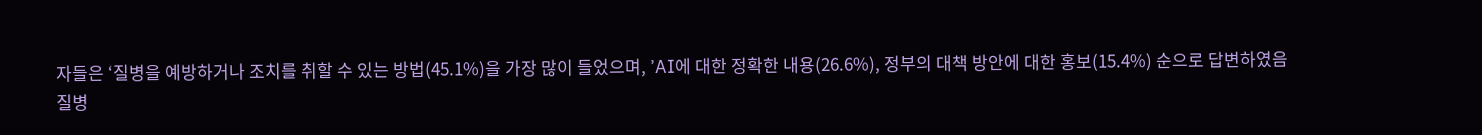자들은 ‘질병을 예방하거나 조치를 취할 수 있는 방법(45.1%)을 가장 많이 들었으며, ’AI에 대한 정확한 내용(26.6%), 정부의 대책 방안에 대한 홍보(15.4%) 순으로 답변하였음
질병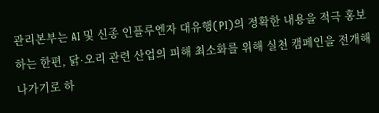관리본부는 AI 및 신종 인플루엔자 대유행(PI)의 정확한 내용을 적극 홍보하는 한편, 닭·오리 관련 산업의 피해 최소화를 위해 실천 캠페인을 전개해 나가기로 하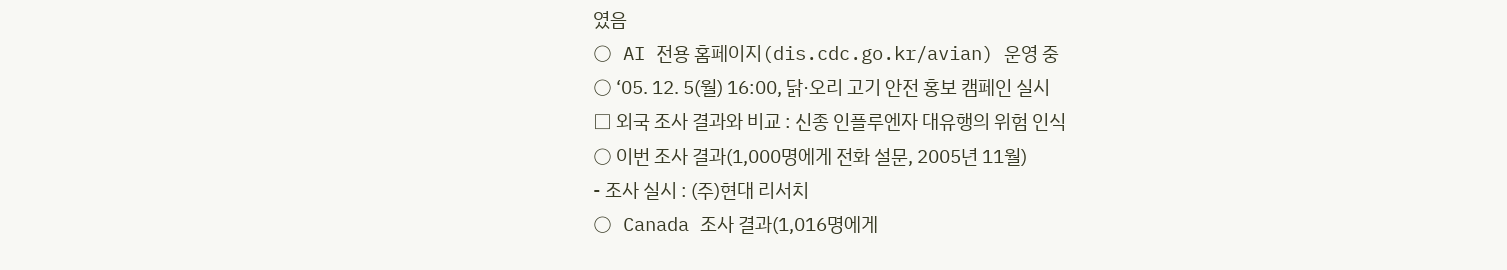였음
○ AI 전용 홈페이지(dis.cdc.go.kr/avian) 운영 중
○ ‘05. 12. 5(월) 16:00, 닭·오리 고기 안전 홍보 캠페인 실시
□ 외국 조사 결과와 비교 : 신종 인플루엔자 대유행의 위험 인식
○ 이번 조사 결과(1,000명에게 전화 설문, 2005년 11월)
- 조사 실시 : (주)현대 리서치
○ Canada 조사 결과(1,016명에게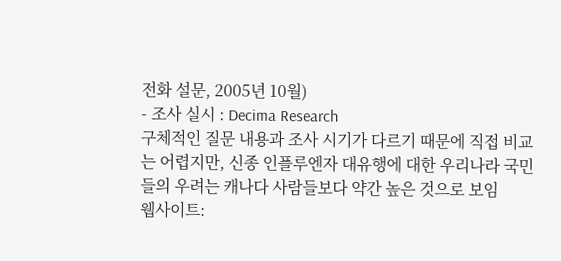전화 설문, 2005년 10월)
- 조사 실시 : Decima Research
구체적인 질문 내용과 조사 시기가 다르기 때문에 직접 비교는 어렵지만, 신종 인플루엔자 대유행에 대한 우리나라 국민들의 우려는 캐나다 사람들보다 약간 높은 것으로 보임
웹사이트: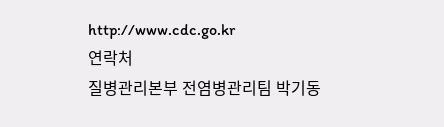http://www.cdc.go.kr
연락처
질병관리본부 전염병관리팀 박기동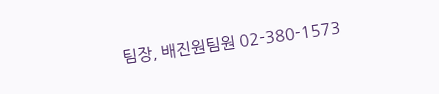팀장, 배진원팀원 02-380-1573